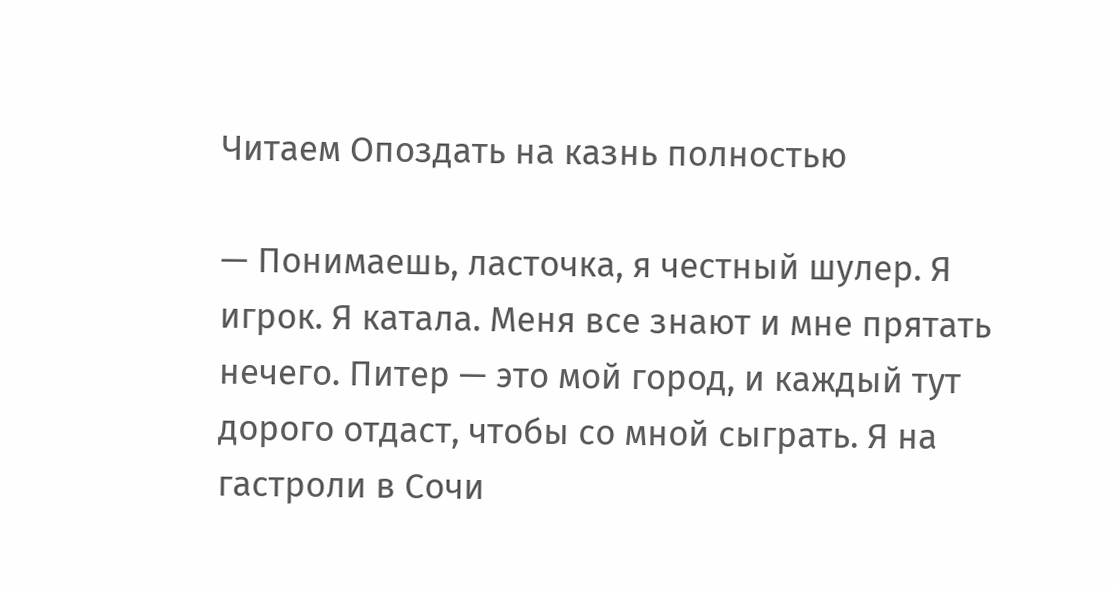Читаем Опоздать на казнь полностью

— Понимаешь, ласточка, я честный шулер. Я игрок. Я катала. Меня все знают и мне прятать нечего. Питер — это мой город, и каждый тут дорого отдаст, чтобы со мной сыграть. Я на гастроли в Сочи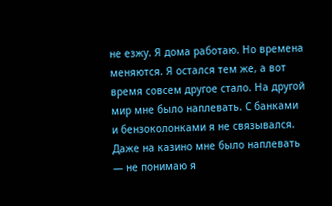не езжу. Я дома работаю. Но времена меняются. Я остался тем же, а вот время совсем другое стало. На другой мир мне было наплевать. С банками и бензоколонками я не связывался. Даже на казино мне было наплевать — не понимаю я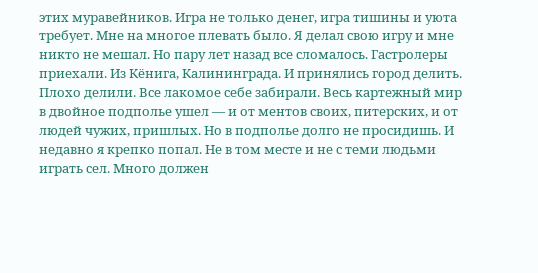этих муравейников. Игра не только денег, игра тишины и уюта требует. Мне на многое плевать было. Я делал свою игру и мне никто не мешал. Но пару лет назад все сломалось. Гастролеры приехали. Из Кёнига, Калининграда. И принялись город делить. Плохо делили. Все лакомое себе забирали. Весь картежный мир в двойное подполье ушел — и от ментов своих, питерских, и от людей чужих, пришлых. Но в подполье долго не просидишь. И недавно я крепко попал. Не в том месте и не с теми людьми играть сел. Много должен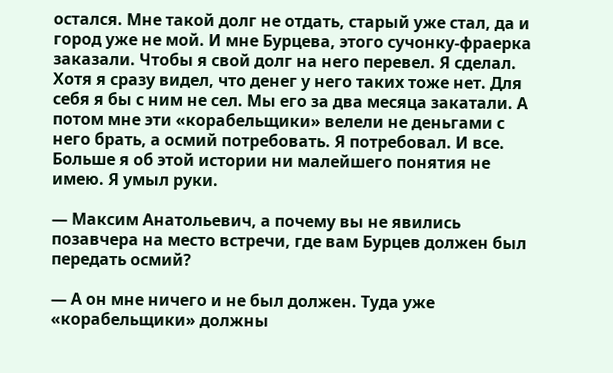остался. Мне такой долг не отдать, старый уже стал, да и город уже не мой. И мне Бурцева, этого сучонку-фраерка заказали. Чтобы я свой долг на него перевел. Я сделал. Хотя я сразу видел, что денег у него таких тоже нет. Для себя я бы с ним не сел. Мы его за два месяца закатали. А потом мне эти «корабельщики» велели не деньгами с него брать, а осмий потребовать. Я потребовал. И все. Больше я об этой истории ни малейшего понятия не имею. Я умыл руки.

— Максим Анатольевич, а почему вы не явились позавчера на место встречи, где вам Бурцев должен был передать осмий?

— А он мне ничего и не был должен. Туда уже «корабельщики» должны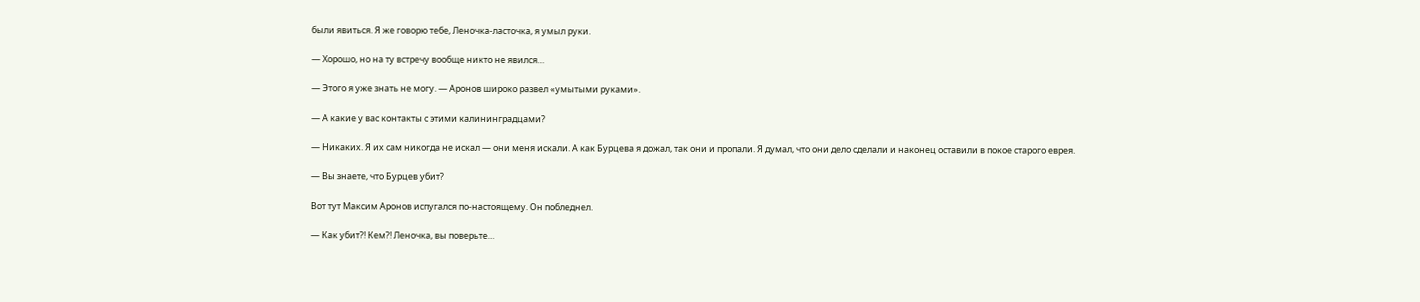были явиться. Я же говорю тебе, Леночка-ласточка, я умыл руки.

— Хорошо, но на ту встречу вообще никто не явился…

— Этого я уже знать не могу. — Аронов широко развел «умытыми руками».

— А какие у вас контакты с этими калининградцами?

— Никаких. Я их сам никогда не искал — они меня искали. А как Бурцева я дожал, так они и пропали. Я думал, что они дело сделали и наконец оставили в покое старого еврея.

— Вы знаете, что Бурцев убит?

Вот тут Максим Аронов испугался по-настоящему. Он побледнел.

— Как убит?! Кем?! Леночка, вы поверьте…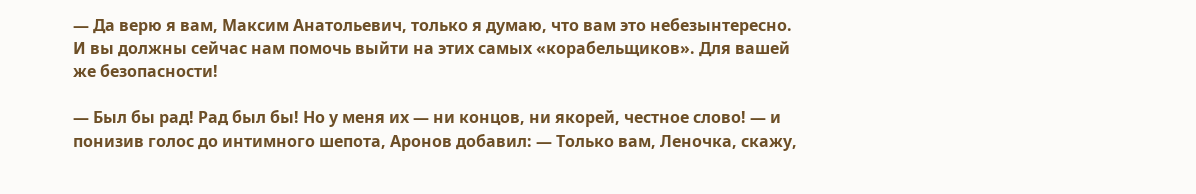— Да верю я вам, Максим Анатольевич, только я думаю, что вам это небезынтересно. И вы должны сейчас нам помочь выйти на этих самых «корабельщиков». Для вашей же безопасности!

— Был бы рад! Рад был бы! Но у меня их — ни концов, ни якорей, честное слово! — и понизив голос до интимного шепота, Аронов добавил: — Только вам, Леночка, скажу,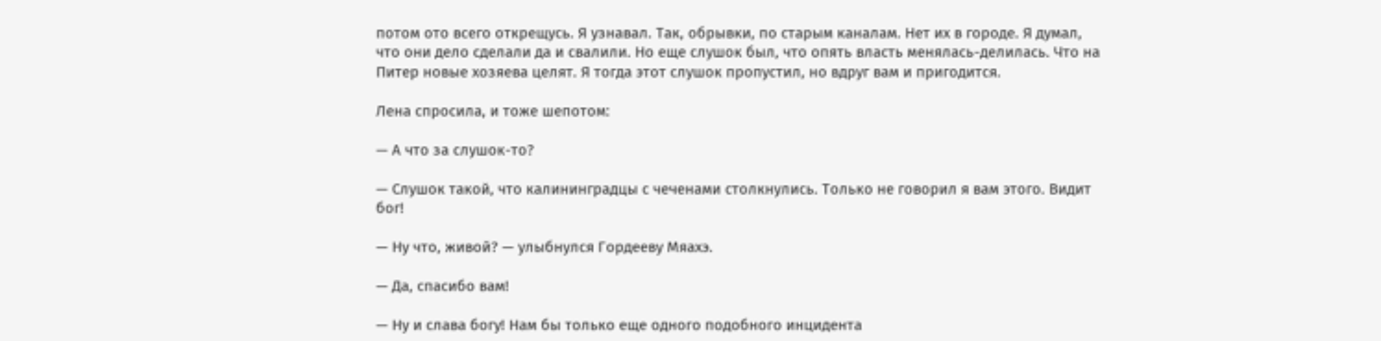потом ото всего открещусь. Я узнавал. Так, обрывки, по старым каналам. Нет их в городе. Я думал, что они дело сделали да и свалили. Но еще слушок был, что опять власть менялась-делилась. Что на Питер новые хозяева целят. Я тогда этот слушок прoпустил, но вдруг вам и пригодится.

Лена спросила, и тоже шепотом:

— А что за слушок-то?

— Слушок такой, что калининградцы с чеченами столкнулись. Только не говорил я вам этого. Видит бог!

— Ну что, живой? — улыбнулся Гордееву Мяахэ.

— Да, спасибо вам!

— Ну и слава богу! Нам бы только еще одного подобного инцидента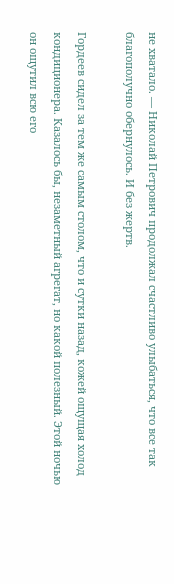не хватало. — Николай Петрович продолжал счастливо улыбаться, что все так благополучно обернулось. И без жертв.

Гордеев сидел за тем же самым столом, что и сутки назад, кожей ощущая холод кондиционера. Казалось бы, незаметный агрегат, но какой полезный. Этой ночью он ощутил всю его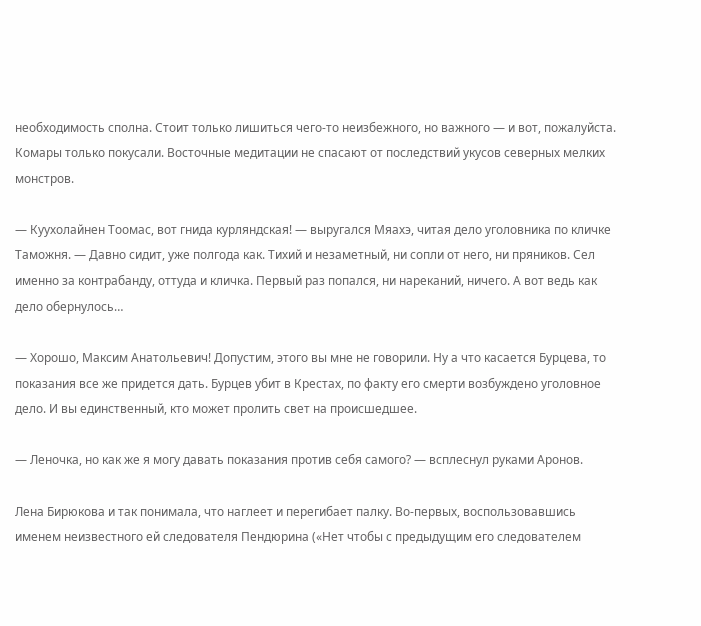необходимость сполна. Стоит только лишиться чего-то неизбежного, но важного — и вот, пожалуйста. Комары только покусали. Восточные медитации не спасают от последствий укусов северных мелких монстров.

— Куухолайнен Тоомас, вот гнида курляндская! — выругался Мяахэ, читая дело уголовника по кличке Таможня. — Давно сидит, уже полгода как. Тихий и незаметный, ни сопли от него, ни пряников. Сел именно за контрабанду, оттуда и кличка. Первый раз попался, ни нареканий, ничего. А вот ведь как дело обернулось…

— Хорошо, Максим Анатольевич! Допустим, этого вы мне не говорили. Ну а что касается Бурцева, то показания все же придется дать. Бурцев убит в Крестах, по факту его смерти возбуждено уголовное дело. И вы единственный, кто может пролить свет на происшедшее.

— Леночка, но как же я могу давать показания против себя самого? — всплеснул руками Аронов.

Лена Бирюкова и так понимала, что наглеет и перегибает палку. Во-первых, воспользовавшись именем неизвестного ей следователя Пендюрина («Нет чтобы с предыдущим его следователем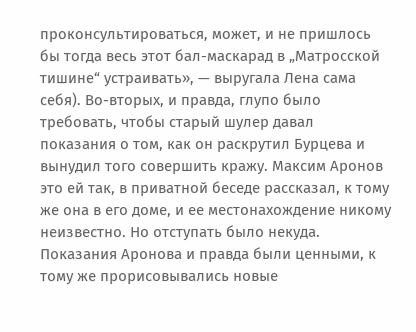проконсультироваться, может, и не пришлось бы тогда весь этот бал-маскарад в „Матросской тишине“ устраивать», — выругала Лена сама себя). Во-вторых, и правда, глупо было требовать, чтобы старый шулер давал показания о том, как он раскрутил Бурцева и вынудил того совершить кражу. Максим Аронов это ей так, в приватной беседе рассказал, к тому же она в его доме, и ее местонахождение никому неизвестно. Но отступать было некуда. Показания Аронова и правда были ценными, к тому же прорисовывались новые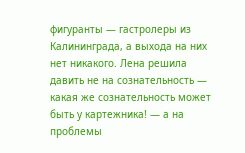фигуранты — гастролеры из Калининграда, а выхода на них нет никакого. Лена решила давить не на сознательность — какая же сознательность может быть у картежника! — а на проблемы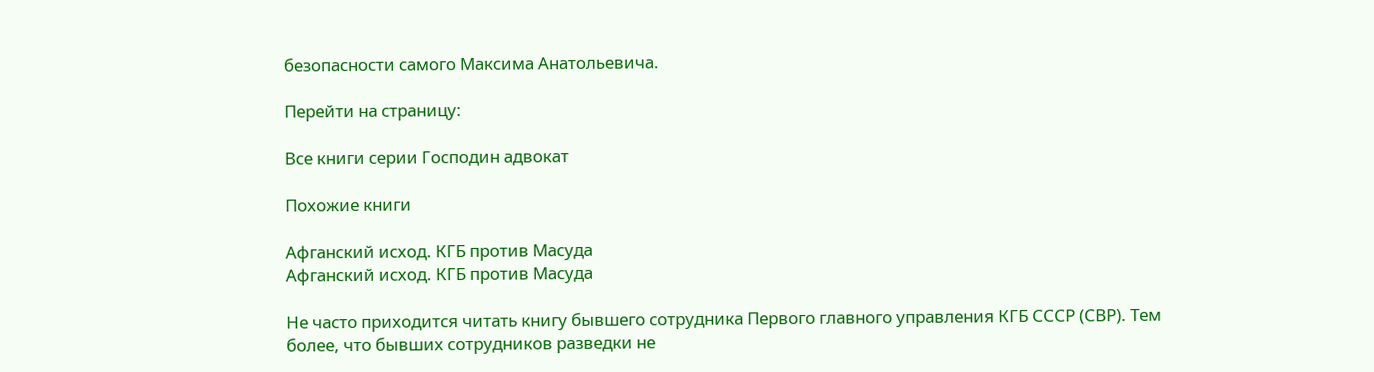безопасности самого Максима Анатольевича.

Перейти на страницу:

Все книги серии Господин адвокат

Похожие книги

Афганский исход. КГБ против Масуда
Афганский исход. КГБ против Масуда

Не часто приходится читать книгу бывшего сотрудника Первого главного управления КГБ СССР (СВР). Тем более, что бывших сотрудников разведки не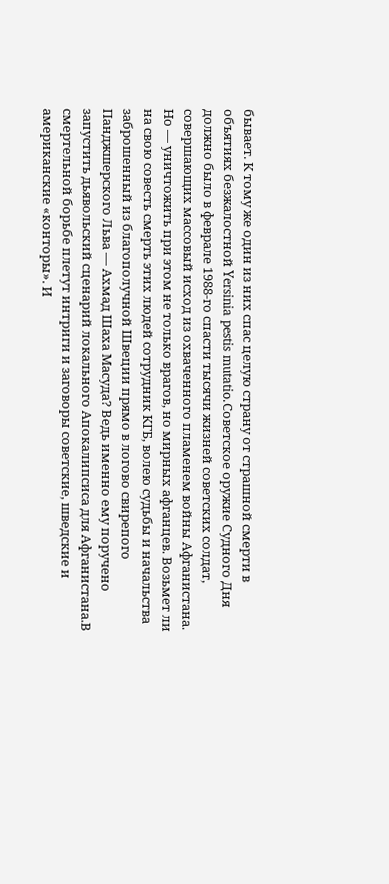бывает. К тому же один из них спас целую страну от страшной смерти в объятиях безжалостной Yersinia pestis mutatio.Советское оружие Судного Дня должно было в феврале 1988-го спасти тысячи жизней советских солдат, совершающих массовый исход из охваченного пламенем войны Афганистана. Но — уничтожить при этом не только врагов, но мирных афганцев. Возьмет ли на свою совесть смерть этих людей сотрудник КГБ, волею судьбы и начальства заброшенный из благополучной Швеции прямо в логово свирепого Панджшерского Льва — Ахмад Шаха Масуда? Ведь именно ему поручено запустить дьявольский сценарий локального Апокалипсиса для Афганистана.В смертельной борьбе плетут интриги и заговоры советские, шведские и американские «конторы». И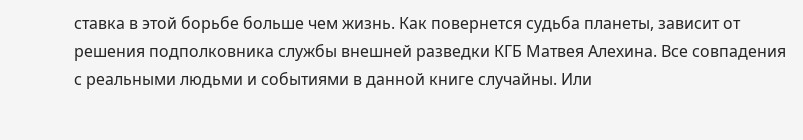ставка в этой борьбе больше чем жизнь. Как повернется судьба планеты, зависит от решения подполковника службы внешней разведки КГБ Матвея Алехина. Все совпадения с реальными людьми и событиями в данной книге случайны. Или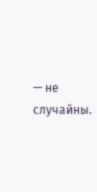— не случайны.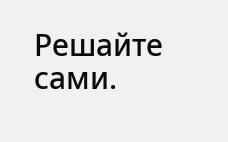Решайте сами.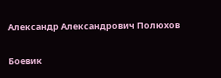Александр Александрович Полюхов

Боевик